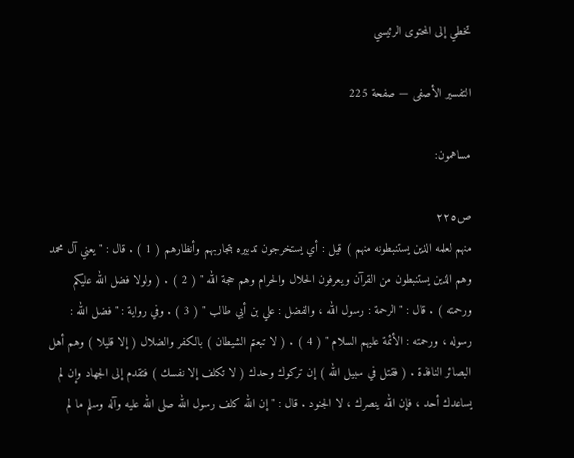تخطي إلى المحتوى الرئيسي

التفسير الأصفى — صفحة 225

مساهمون:

ص٢٢٥
منهم لعلمه الذين يستنبطونه منهم ) قيل : أي يستخرجون تدبيره بتجاربهم وأنظارهم ( 1 ) . قال : " يعني آل محمد وهم الذين يستنبطون من القرآن ويعرفون الحلال والحرام وهم حجة الله " ( 2 ) . ( ولولا فضل الله عليكم ورحمته ) . قال : " الرحمة : رسول الله ، والفضل : علي بن أبي طالب " ( 3 ) . وفي رواية : " فضل الله : رسوله ، ورحمته : الأئمة عليهم السلام " ( 4 ) . ( لا تبعتم الشيطان ) بالكفر والضلال ( إلا قليلا ) وهم أهل البصائر النافذة . ( فقتل في سبيل الله ) إن تركوك وحدك ( لا تكلف إلا نفسك ) فتقدم إلى الجهاد وإن لم يساعدك أحد ، فإن الله ينصرك ، لا الجنود . قال : " إن الله كلف رسول الله صلى الله عليه وآله وسلم ما لم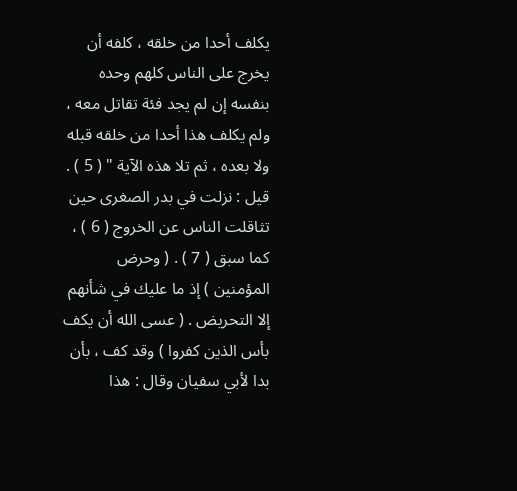يكلف أحدا من خلقه ، كلفه أن يخرج على الناس كلهم وحده بنفسه إن لم يجد فئة تقاتل معه ، ولم يكلف هذا أحدا من خلقه قبله ولا بعده ، ثم تلا هذه الآية " ( 5 ) . قيل : نزلت في بدر الصغرى حين تثاقلت الناس عن الخروج ( 6 ) ، كما سبق ( 7 ) . ( وحرض المؤمنين ) إذ ما عليك في شأنهم إلا التحريض . ( عسى الله أن يكف بأس الذين كفروا ) وقد كف ، بأن بدا لأبي سفيان وقال : هذا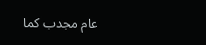عام مجدب كما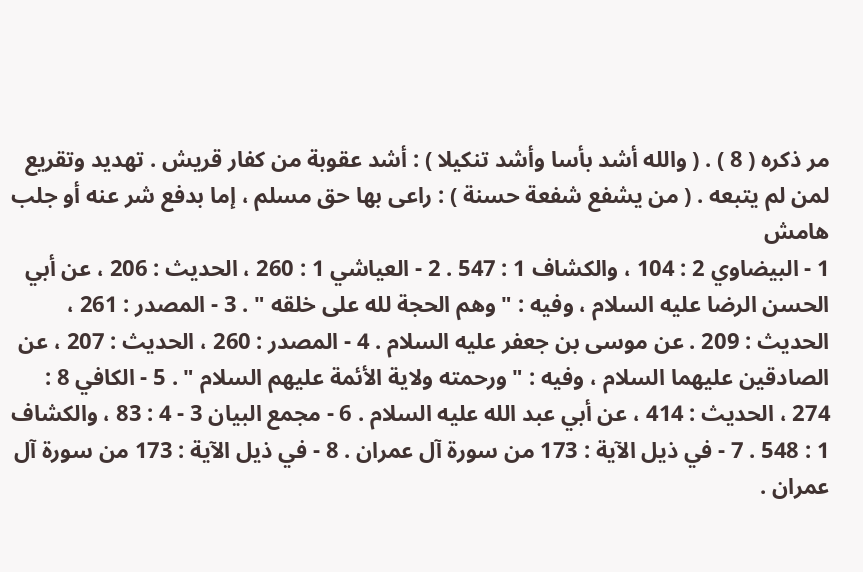مر ذكره ( 8 ) . ( والله أشد بأسا وأشد تنكيلا ) : أشد عقوبة من كفار قريش . تهديد وتقريع لمن لم يتبعه . ( من يشفع شفعة حسنة ) : راعى بها حق مسلم ، إما بدفع شر عنه أو جلب
هامش
1 - البيضاوي 2 : 104 ، والكشاف 1 : 547 . 2 - العياشي 1 : 260 ، الحديث : 206 ، عن أبي الحسن الرضا عليه السلام ، وفيه : " وهم الحجة لله على خلقه " . 3 - المصدر : 261 ، الحديث : 209 . عن موسى بن جعفر عليه السلام . 4 - المصدر : 260 ، الحديث : 207 ، عن الصادقين عليهما السلام ، وفيه : " ورحمته ولاية الأئمة عليهم السلام " . 5 - الكافي 8 : 274 ، الحديث : 414 ، عن أبي عبد الله عليه السلام . 6 - مجمع البيان 3 - 4 : 83 ، والكشاف 1 : 548 . 7 - في ذيل الآية : 173 من سورة آل عمران . 8 - في ذيل الآية : 173 من سورة آل عمران .